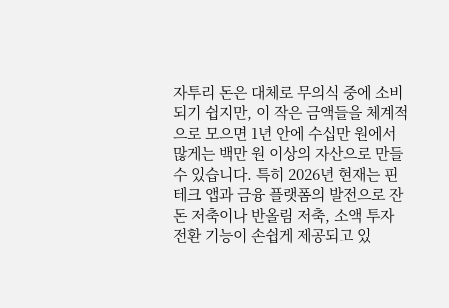자투리 돈은 대체로 무의식 중에 소비되기 쉽지만, 이 작은 금액들을 체계적으로 모으면 1년 안에 수십만 원에서 많게는 백만 원 이상의 자산으로 만들 수 있습니다. 특히 2026년 현재는 핀테크 앱과 금융 플랫폼의 발전으로 잔돈 저축이나 반올림 저축, 소액 투자 전환 기능이 손쉽게 제공되고 있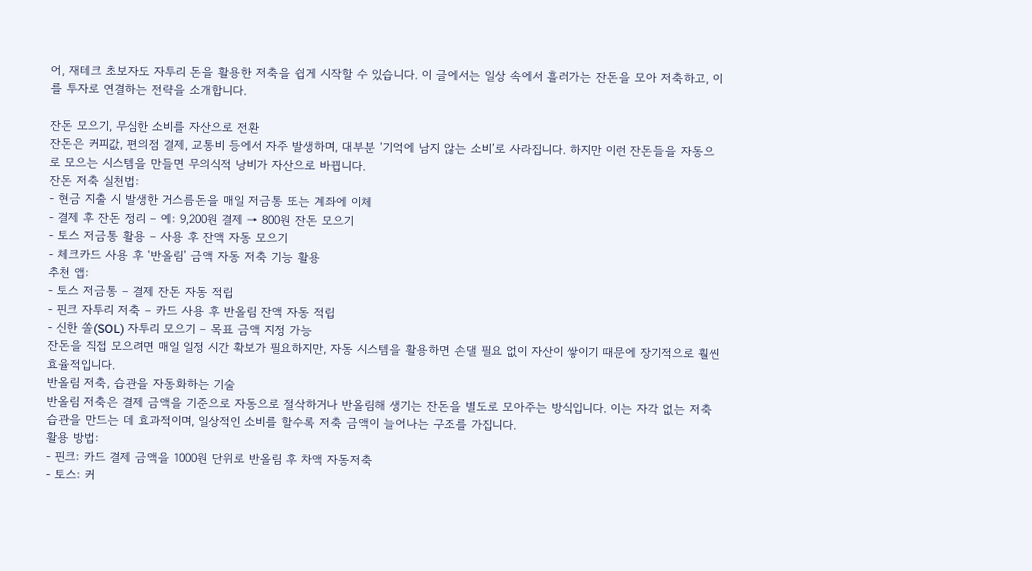어, 재테크 초보자도 자투리 돈을 활용한 저축을 쉽게 시작할 수 있습니다. 이 글에서는 일상 속에서 흘러가는 잔돈을 모아 저축하고, 이를 투자로 연결하는 전략을 소개합니다.

잔돈 모으기, 무심한 소비를 자산으로 전환
잔돈은 커피값, 편의점 결제, 교통비 등에서 자주 발생하며, 대부분 ‘기억에 남지 않는 소비’로 사라집니다. 하지만 이런 잔돈들을 자동으로 모으는 시스템을 만들면 무의식적 낭비가 자산으로 바뀝니다.
잔돈 저축 실천법:
- 현금 지출 시 발생한 거스름돈을 매일 저금통 또는 계좌에 이체
- 결제 후 잔돈 정리 – 예: 9,200원 결제 → 800원 잔돈 모으기
- 토스 저금통 활용 – 사용 후 잔액 자동 모으기
- 체크카드 사용 후 ‘반올림’ 금액 자동 저축 기능 활용
추천 앱:
- 토스 저금통 – 결제 잔돈 자동 적립
- 핀크 자투리 저축 – 카드 사용 후 반올림 잔액 자동 적립
- 신한 쏠(SOL) 자투리 모으기 – 목표 금액 지정 가능
잔돈을 직접 모으려면 매일 일정 시간 확보가 필요하지만, 자동 시스템을 활용하면 손댈 필요 없이 자산이 쌓이기 때문에 장기적으로 훨씬 효율적입니다.
반올림 저축, 습관을 자동화하는 기술
반올림 저축은 결제 금액을 기준으로 자동으로 절삭하거나 반올림해 생기는 잔돈을 별도로 모아주는 방식입니다. 이는 자각 없는 저축 습관을 만드는 데 효과적이며, 일상적인 소비를 할수록 저축 금액이 늘어나는 구조를 가집니다.
활용 방법:
- 핀크: 카드 결제 금액을 1000원 단위로 반올림 후 차액 자동저축
- 토스: 커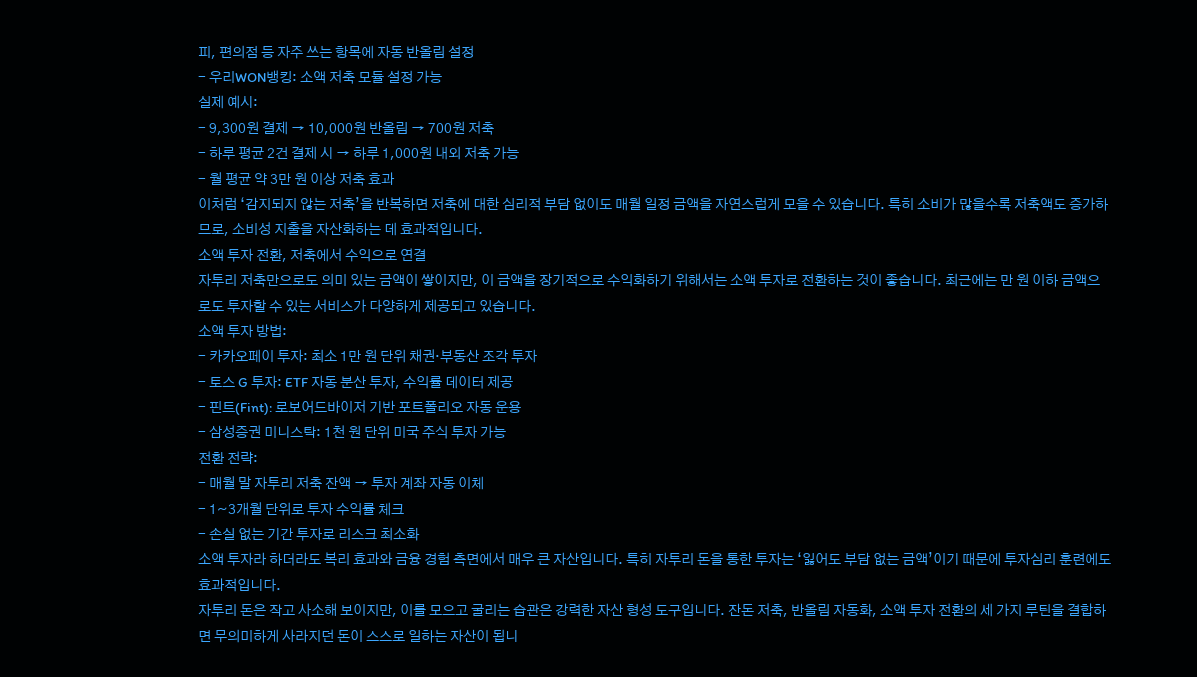피, 편의점 등 자주 쓰는 항목에 자동 반올림 설정
- 우리WON뱅킹: 소액 저축 모듈 설정 가능
실제 예시:
- 9,300원 결제 → 10,000원 반올림 → 700원 저축
- 하루 평균 2건 결제 시 → 하루 1,000원 내외 저축 가능
- 월 평균 약 3만 원 이상 저축 효과
이처럼 ‘감지되지 않는 저축’을 반복하면 저축에 대한 심리적 부담 없이도 매월 일정 금액을 자연스럽게 모을 수 있습니다. 특히 소비가 많을수록 저축액도 증가하므로, 소비성 지출을 자산화하는 데 효과적입니다.
소액 투자 전환, 저축에서 수익으로 연결
자투리 저축만으로도 의미 있는 금액이 쌓이지만, 이 금액을 장기적으로 수익화하기 위해서는 소액 투자로 전환하는 것이 좋습니다. 최근에는 만 원 이하 금액으로도 투자할 수 있는 서비스가 다양하게 제공되고 있습니다.
소액 투자 방법:
- 카카오페이 투자: 최소 1만 원 단위 채권·부동산 조각 투자
- 토스 G 투자: ETF 자동 분산 투자, 수익률 데이터 제공
- 핀트(Fint): 로보어드바이저 기반 포트폴리오 자동 운용
- 삼성증권 미니스탁: 1천 원 단위 미국 주식 투자 가능
전환 전략:
- 매월 말 자투리 저축 잔액 → 투자 계좌 자동 이체
- 1~3개월 단위로 투자 수익률 체크
- 손실 없는 기간 투자로 리스크 최소화
소액 투자라 하더라도 복리 효과와 금융 경험 측면에서 매우 큰 자산입니다. 특히 자투리 돈을 통한 투자는 ‘잃어도 부담 없는 금액’이기 때문에 투자심리 훈련에도 효과적입니다.
자투리 돈은 작고 사소해 보이지만, 이를 모으고 굴리는 습관은 강력한 자산 형성 도구입니다. 잔돈 저축, 반올림 자동화, 소액 투자 전환의 세 가지 루틴을 결합하면 무의미하게 사라지던 돈이 스스로 일하는 자산이 됩니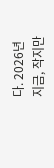다. 2026년 지금, 작지만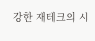강한 재테크의 시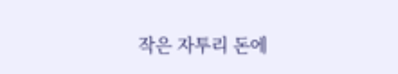작은 자투리 돈에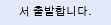서 출발합니다.